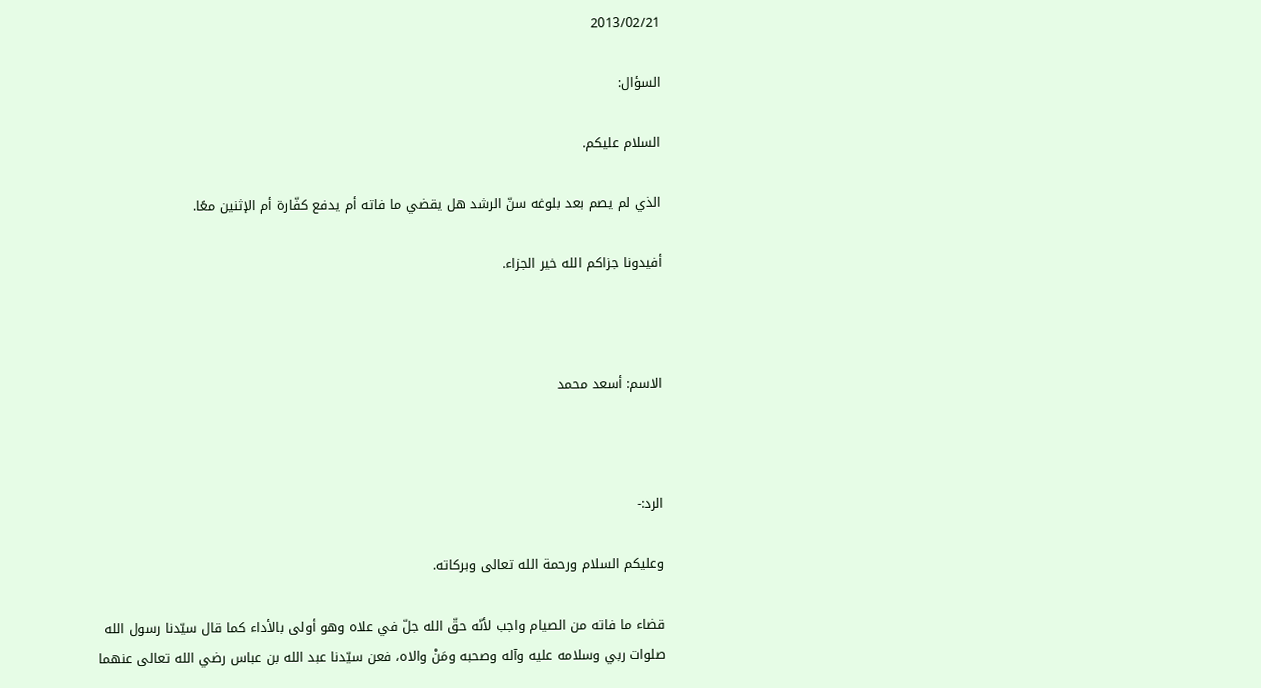2013/02/21

السؤال:

السلام عليكم.

الذي لم يصم بعد بلوغه سنّ الرشد هل يقضي ما فاته أم يدفع كفّارة أم الإثنين معًا.

أفيدونا جزاكم الله خير الجزاء.



الاسم: أسعد محمد



الرد:-

وعليكم السلام ورحمة الله تعالى وبركاته.

قضاء ما فاته من الصيام واجب لأنّه حقّ الله جلّ في علاه وهو أولى بالأداء كما قال سيّدنا رسول الله صلوات ربي وسلامه عليه وآله وصحبه ومَنْ والاه، فعن سيّدنا عبد الله بن عباس رضي الله تعالى عنهما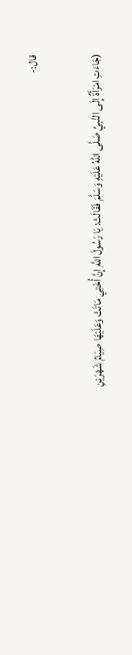قال:-

(جَاءَتِ امْرَأَةٌ إِلَى النَّبِيِّ صَلَّى اللهُ عَلَيْهِ وَسَلَّمَ فَقَالَتْ: يَا رَسُولَ اللَّهِ إِنَّ أُخْتِي مَاتَتْ وَعَلَيْهَا صِيَامُ شَهْرَيْنِ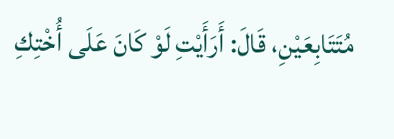مُتَتَابِعَيْنِ، قَالَ: أَرَأَيْتِ لَوْ كَانَ عَلَى أُخْتِكِ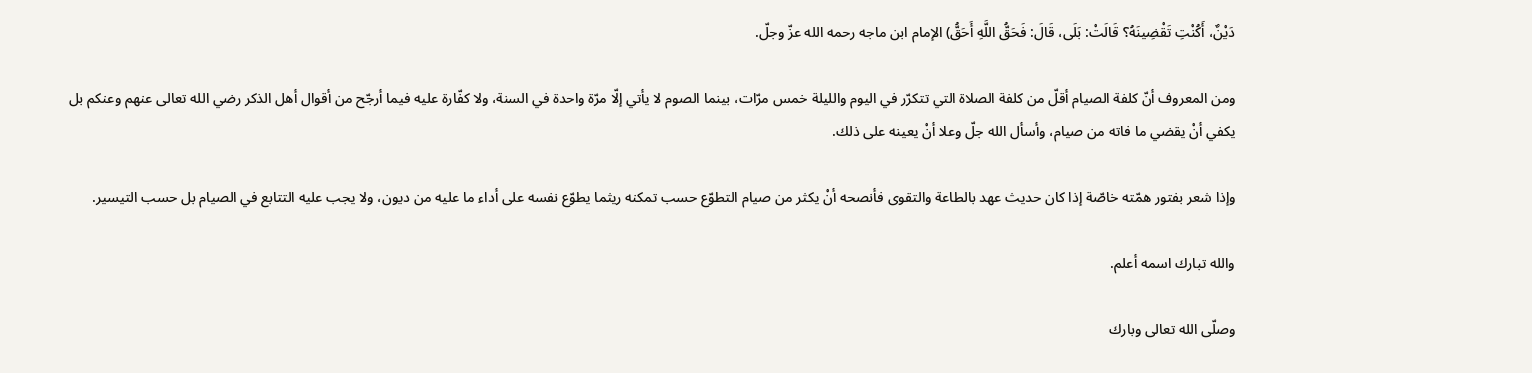دَيْنٌ، أَكُنْتِ تَقْضِينَهُ؟ قَالَتْ: بَلَى، قَالَ: فَحَقُّ اللَّهِ أَحَقُّ) الإمام ابن ماجه رحمه الله عزّ وجلّ.

ومن المعروف أنّ كلفة الصيام أقلّ من كلفة الصلاة التي تتكرّر في اليوم والليلة خمس مرّات، بينما الصوم لا يأتي إلّا مرّة واحدة في السنة، ولا كفّارة عليه فيما أرجّح من أقوال أهل الذكر رضي الله تعالى عنهم وعنكم بل يكفي أنْ يقضي ما فاته من صيام، وأسأل الله جلّ وعلا أنْ يعينه على ذلك.

وإذا شعر بفتور همّته خاصّة إذا كان حديث عهد بالطاعة والتقوى فأنصحه أنْ يكثر من صيام التطوّع حسب تمكنه ريثما يطوّع نفسه على أداء ما عليه من ديون، ولا يجب عليه التتابع في الصيام بل حسب التيسير.

والله تبارك اسمه أعلم.

وصلّى الله تعالى وبارك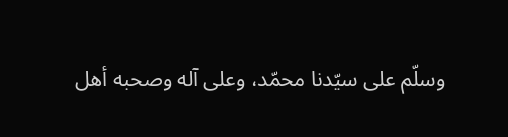وسلّم على سيّدنا محمّد، وعلى آله وصحبه أهل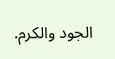الجود والكرم.